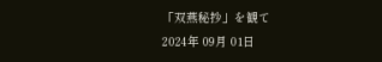「双燕秘抄」を観て
2024年 09月 01日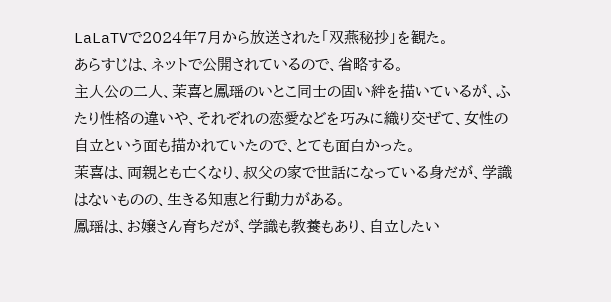LaLaTVで2024年7月から放送された「双燕秘抄」を観た。
あらすじは、ネットで公開されているので、省略する。
主人公の二人、茉喜と鳳瑶のいとこ同士の固い絆を描いているが、ふたり性格の違いや、それぞれの恋愛などを巧みに織り交ぜて、女性の自立という面も描かれていたので、とても面白かった。
茉喜は、両親とも亡くなり、叔父の家で世話になっている身だが、学識はないものの、生きる知恵と行動力がある。
鳳瑶は、お嬢さん育ちだが、学識も教養もあり、自立したい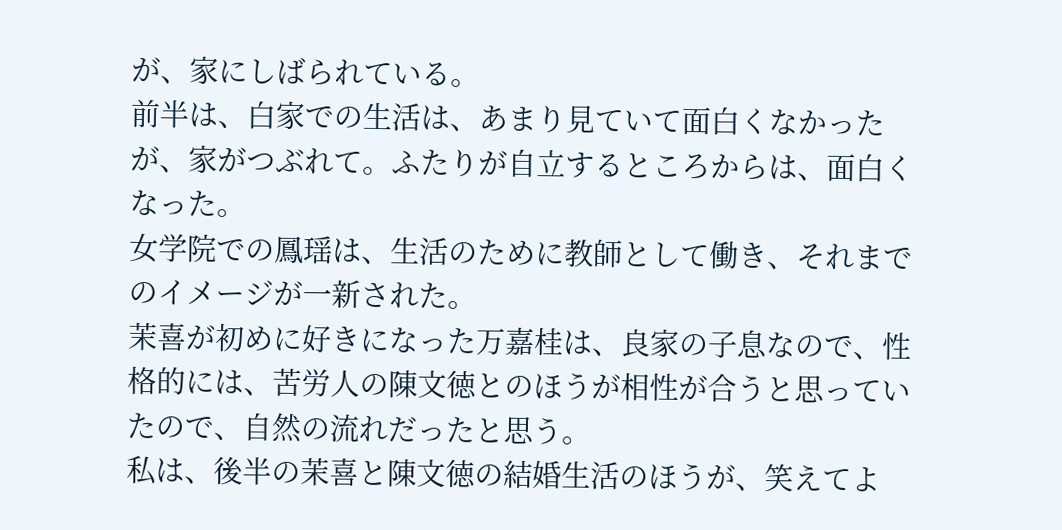が、家にしばられている。
前半は、白家での生活は、あまり見ていて面白くなかったが、家がつぶれて。ふたりが自立するところからは、面白くなった。
女学院での鳳瑶は、生活のために教師として働き、それまでのイメージが一新された。
茉喜が初めに好きになった万嘉桂は、良家の子息なので、性格的には、苦労人の陳文徳とのほうが相性が合うと思っていたので、自然の流れだったと思う。
私は、後半の茉喜と陳文徳の結婚生活のほうが、笑えてよ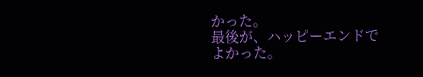かった。
最後が、ハッピーエンドでよかった。